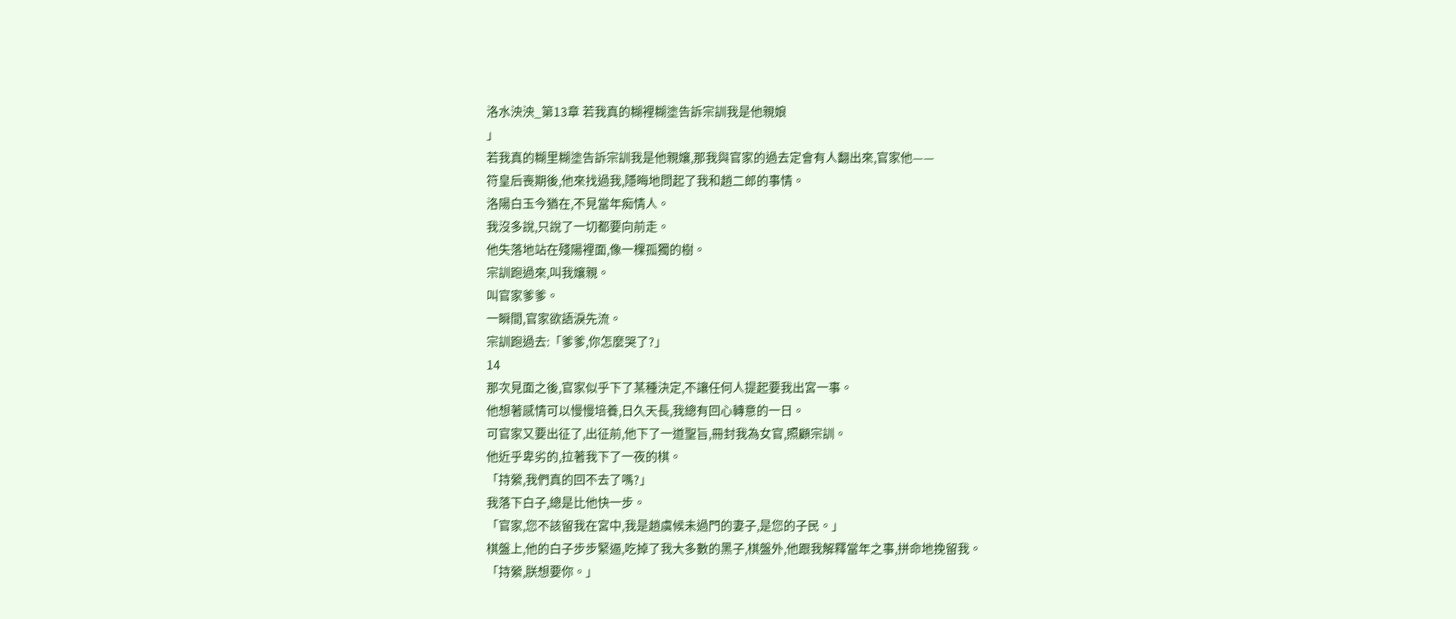洛水泱泱_第13章 若我真的糊裡糊塗告訴宗訓我是他親娘
」
若我真的糊里糊塗告訴宗訓我是他親孃,那我與官家的過去定會有人翻出來,官家他——
符皇后喪期後,他來找過我,隱晦地問起了我和趙二郎的事情。
洛陽白玉今猶在,不見當年痴情人。
我沒多說,只說了一切都要向前走。
他失落地站在殘陽裡面,像一棵孤獨的樹。
宗訓跑過來,叫我孃親。
叫官家爹爹。
一瞬間,官家欲語淚先流。
宗訓跑過去:「爹爹,你怎麼哭了?」
14
那次見面之後,官家似乎下了某種決定,不讓任何人提起要我出宮一事。
他想著感情可以慢慢培養,日久天長,我總有回心轉意的一日。
可官家又要出征了,出征前,他下了一道聖旨,冊封我為女官,照顧宗訓。
他近乎卑劣的,拉著我下了一夜的棋。
「持縈,我們真的回不去了嗎?」
我落下白子,總是比他快一步。
「官家,您不該留我在宮中,我是趙虞候未過門的妻子,是您的子民。」
棋盤上,他的白子步步緊逼,吃掉了我大多數的黑子,棋盤外,他跟我解釋當年之事,拼命地挽留我。
「持縈,朕想要你。」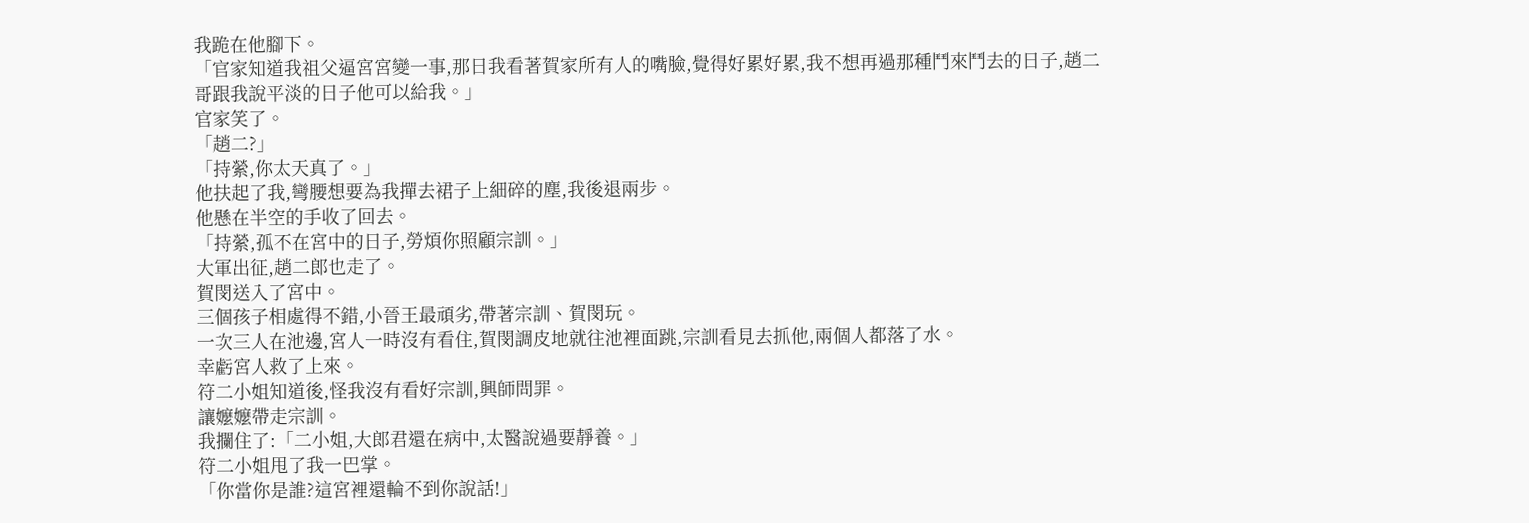我跪在他腳下。
「官家知道我祖父逼宮宮變一事,那日我看著賀家所有人的嘴臉,覺得好累好累,我不想再過那種鬥來鬥去的日子,趙二哥跟我說平淡的日子他可以給我。」
官家笑了。
「趙二?」
「持縈,你太天真了。」
他扶起了我,彎腰想要為我撣去裙子上細碎的塵,我後退兩步。
他懸在半空的手收了回去。
「持縈,孤不在宮中的日子,勞煩你照顧宗訓。」
大軍出征,趙二郎也走了。
賀閔送入了宮中。
三個孩子相處得不錯,小晉王最頑劣,帶著宗訓、賀閔玩。
一次三人在池邊,宮人一時沒有看住,賀閔調皮地就往池裡面跳,宗訓看見去抓他,兩個人都落了水。
幸虧宮人救了上來。
符二小姐知道後,怪我沒有看好宗訓,興師問罪。
讓嬤嬤帶走宗訓。
我攔住了:「二小姐,大郎君還在病中,太醫說過要靜養。」
符二小姐甩了我一巴掌。
「你當你是誰?這宮裡還輪不到你說話!」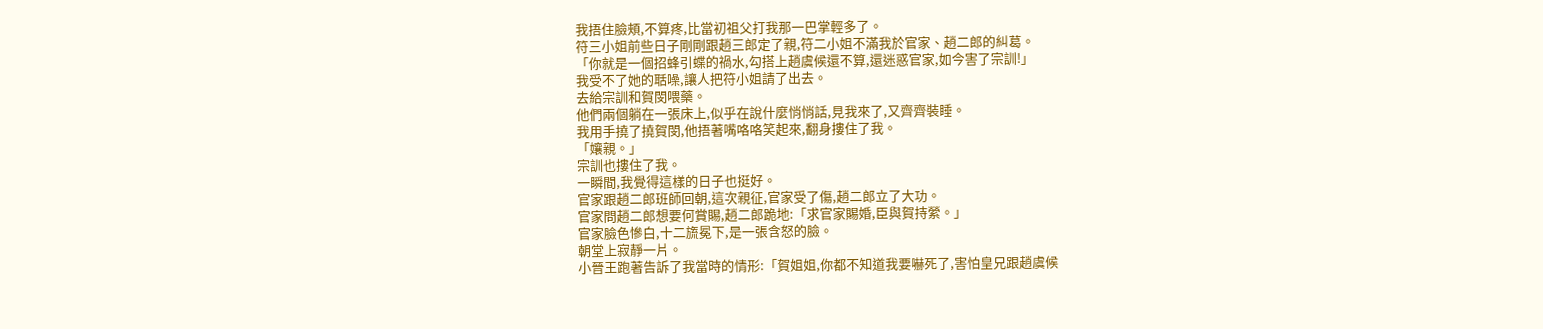我捂住臉頰,不算疼,比當初祖父打我那一巴掌輕多了。
符三小姐前些日子剛剛跟趙三郎定了親,符二小姐不滿我於官家、趙二郎的糾葛。
「你就是一個招蜂引蝶的禍水,勾搭上趙虞候還不算,還迷惑官家,如今害了宗訓!」
我受不了她的聒噪,讓人把符小姐請了出去。
去給宗訓和賀閔喂藥。
他們兩個躺在一張床上,似乎在說什麼悄悄話,見我來了,又齊齊裝睡。
我用手撓了撓賀閔,他捂著嘴咯咯笑起來,翻身摟住了我。
「孃親。」
宗訓也摟住了我。
一瞬間,我覺得這樣的日子也挺好。
官家跟趙二郎班師回朝,這次親征,官家受了傷,趙二郎立了大功。
官家問趙二郎想要何賞賜,趙二郎跪地:「求官家賜婚,臣與賀持縈。」
官家臉色慘白,十二旒冕下,是一張含怒的臉。
朝堂上寂靜一片。
小晉王跑著告訴了我當時的情形:「賀姐姐,你都不知道我要嚇死了,害怕皇兄跟趙虞候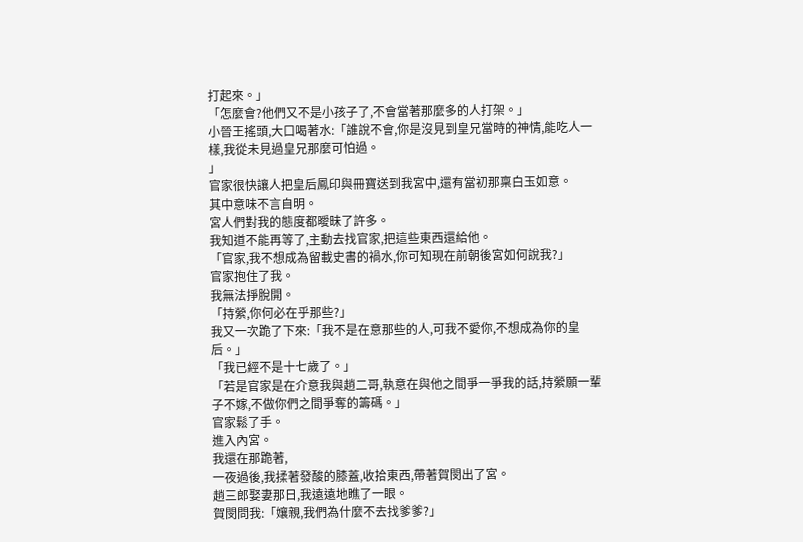打起來。」
「怎麼會?他們又不是小孩子了,不會當著那麼多的人打架。」
小晉王搖頭,大口喝著水:「誰說不會,你是沒見到皇兄當時的神情,能吃人一樣,我從未見過皇兄那麼可怕過。
」
官家很快讓人把皇后鳳印與冊寶送到我宮中,還有當初那稟白玉如意。
其中意味不言自明。
宮人們對我的態度都曖昧了許多。
我知道不能再等了,主動去找官家,把這些東西還給他。
「官家,我不想成為留載史書的禍水,你可知現在前朝後宮如何說我?」
官家抱住了我。
我無法掙脫開。
「持縈,你何必在乎那些?」
我又一次跪了下來:「我不是在意那些的人,可我不愛你,不想成為你的皇后。」
「我已經不是十七歲了。」
「若是官家是在介意我與趙二哥,執意在與他之間爭一爭我的話,持縈願一輩子不嫁,不做你們之間爭奪的籌碼。」
官家鬆了手。
進入內宮。
我還在那跪著,
一夜過後,我揉著發酸的膝蓋,收拾東西,帶著賀閔出了宮。
趙三郎娶妻那日,我遠遠地瞧了一眼。
賀閔問我:「孃親,我們為什麼不去找爹爹?」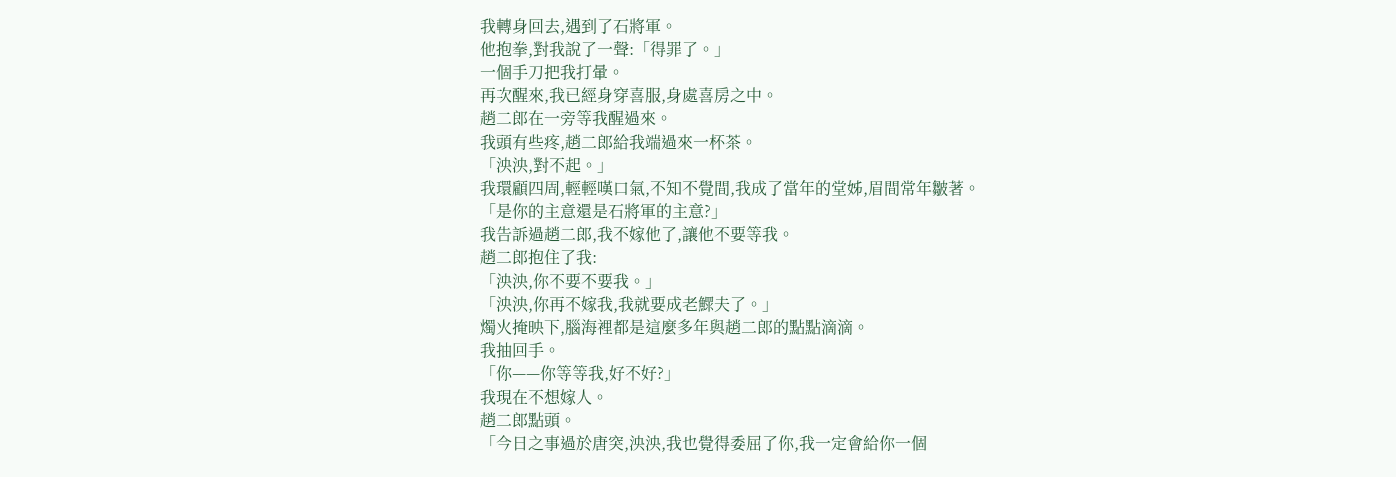我轉身回去,遇到了石將軍。
他抱拳,對我說了一聲:「得罪了。」
一個手刀把我打暈。
再次醒來,我已經身穿喜服,身處喜房之中。
趙二郎在一旁等我醒過來。
我頭有些疼,趙二郎給我端過來一杯茶。
「泱泱,對不起。」
我環顧四周,輕輕嘆口氣,不知不覺間,我成了當年的堂姊,眉間常年皺著。
「是你的主意還是石將軍的主意?」
我告訴過趙二郎,我不嫁他了,讓他不要等我。
趙二郎抱住了我:
「泱泱,你不要不要我。」
「泱泱,你再不嫁我,我就要成老鰥夫了。」
燭火掩映下,腦海裡都是這麼多年與趙二郎的點點滴滴。
我抽回手。
「你——你等等我,好不好?」
我現在不想嫁人。
趙二郎點頭。
「今日之事過於唐突,泱泱,我也覺得委屈了你,我一定會給你一個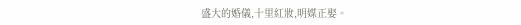盛大的婚儀,十里紅妝,明媒正娶。